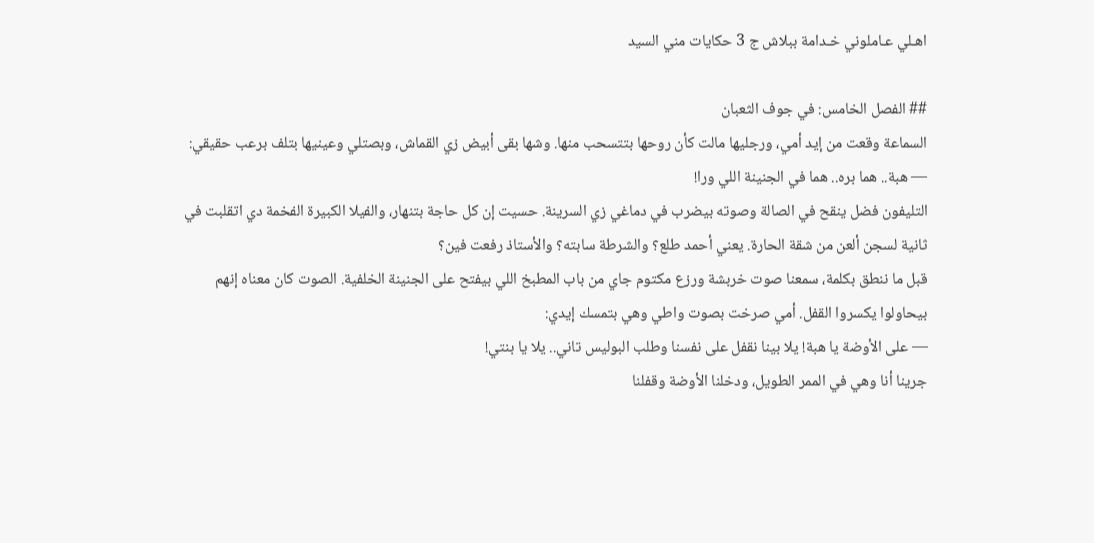اهـلي عـاملوني خـدامة ببلاش ج 3 حكايات مني السيد

## الفصل الخامس: في جوف الثعبان
السماعة وقعت من إيد أمي، ورجليها مالت كأن روحها بتتسحب منها. وشها بقى أبيض زي القماش، وبصتلي وعينيها بتلف برعب حقيقي:
— هبة.. هما بره.. هما في الجنينة اللي ورا!
التليفون فضل ينقح في الصالة وصوته بيضرب في دماغي زي السرينة. حسيت إن كل حاجة بتنهار، والفيلا الكبيرة الفخمة دي اتقلبت في ثانية لسجن ألعن من شقة الحارة. يعني أحمد طلع؟ والشرطة سابته؟ والأستاذ رفعت فين؟
قبل ما ننطق بكلمة، سمعنا صوت خربشة ورزع مكتوم جاي من باب المطبخ اللي بيفتح على الجنينة الخلفية. الصوت كان معناه إنهم بيحاولوا يكسروا القفل. أمي صرخت بصوت واطي وهي بتمسك إيدي:
— على الأوضة يا هبة! يلا بينا نقفل على نفسنا وطلب البوليس تاني.. يلا يا بنتي!
جرينا أنا وهي في الممر الطويل، ودخلنا الأوضة وقفلنا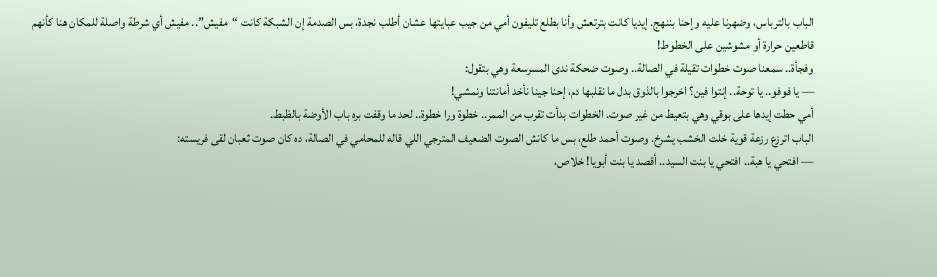الباب بالترباس، وضهرنا عليه وإحنا بننهج. إيديا كانت بترتعش وأنا بطلع تليفون أمي من جيب عبايتها عشان أطلب نجدة، بس الصدمة إن الشبكة كانت “مفيش”.. مفيش أي شرطة واصلة للمكان هنا كأنهم قاطعين حرارة أو مشوشين على الخطوط!
وفجأة.. سمعنا صوت خطوات تقيلة في الصالة.. وصوت ضحكة ندى المسرسعة وهي بتقول:
— يا فوفو.. يا توحة.. إنتوا فين؟ اخرجوا بالذوق بدل ما نقلبها دم، إحنا جينا نأخد أمانتنا ونمشي!
أمي حطت إيدها على بوقي وهي بتعيط من غير صوت. الخطوات بدأت تقرب من الممر.. خطوة ورا خطوة.. لحد ما وقفت بره باب الأوضة بالظبط.
الباب اترزع رزعة قوية خلت الخشب يشرخ. وصوت أحمد طلع، بس ما كانش الصوت الضعيف المترجي اللي قاله للمحامي في الصالة، ده كان صوت ثعبان لقى فريسته:
— افتحي يا هبة.. افتحي يا بنت السيد.. أقصد يا بنت أبويا! خلاص،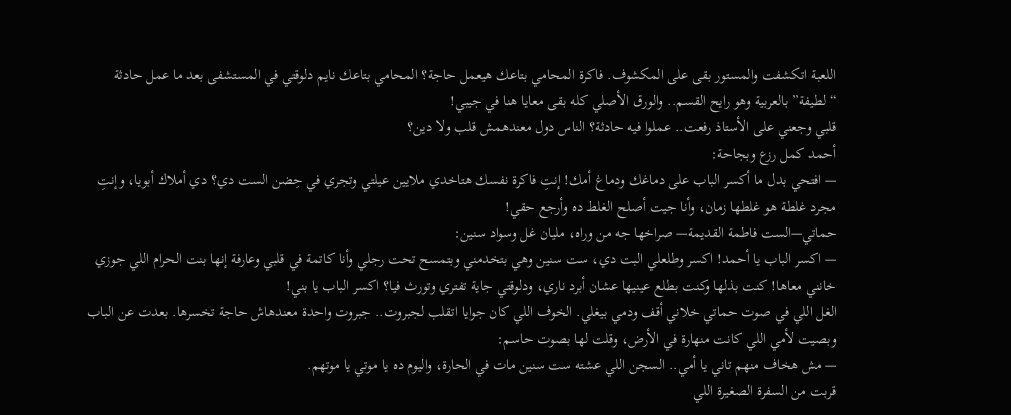اللعبة اتكشفت والمستور بقى على المكشوف. فاكرة المحامي بتاعك هيعمل حاجة؟ المحامي بتاعك نايم دلوقتي في المستشفى بعد ما عمل حادثة “لطيفة” بالعربية وهو رايح القسم.. والورق الأصلي كله بقى معايا هنا في جيبي!
قلبي وجعني على الأستاذ رفعت.. عملوا فيه حادثة؟ الناس دول معندهمش قلب ولا دين؟
أحمد كمل رزع وبجاحة:
— افتحي بدل ما أكسر الباب على دماغك ودماغ أمك! إنتِ فاكرة نفسك هتاخدي ملايين عيلتي وتجري في حِضن الست دي؟ دي أملاك أبويا، وإنتِ مجرد غلطة هو غلطها زمان، وأنا جيت أصلح الغلط ده وأرجع حقي!
حماتي—الست فاطمة القديمة— صراخها جه من وراه، مليان غل وسواد سنين:
— اكسر الباب يا أحمد! اكسر وطلعلي البت دي، ست سنين وهي بتخدمني وبتمسح تحت رجلي وأنا كاتمة في قلبي وعارفة إنها بنت الحرام اللي جوزي خانني معاها! كنت بذلها وكنت بطلع عينيها عشان أبرد ناري، ودلوقتي جاية تفتري وتورث فيا؟ اكسر الباب يا بني!
الغل اللي في صوت حماتي خلاني أقف ودمي بيغلي. الخوف اللي كان جوايا اتقلب لجبروت.. جبروت واحدة معندهاش حاجة تخسرها. بعدت عن الباب وبصيت لأمي اللي كانت منهارة في الأرض، وقلت لها بصوت حاسم:
— مش هخاف منهم تاني يا أمي.. السجن اللي عشته ست سنين مات في الحارة، واليوم ده يا موتي يا موتهم.
قربت من السفرة الصغيرة اللي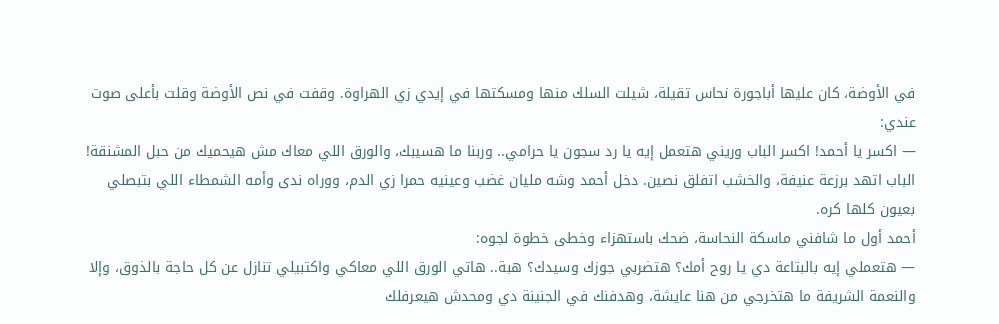في الأوضة، كان عليها أباجورة نحاس تقيلة، شيلت السلك منها ومسكتها في إيدي زي الهراوة. وقفت في نص الأوضة وقلت بأعلى صوت عندي:
— اكسر يا أحمد! اكسر الباب وريني هتعمل إيه يا رد سجون يا حرامي.. وربنا ما هسيبك، والورق اللي معاك مش هيحميك من حبل المشنقة!
الباب اتهد برزعة عنيفة، والخشب اتفلق نصين. دخل أحمد وشه مليان غضب وعينيه حمرا زي الدم، ووراه ندى وأمه الشمطاء اللي بتبصلي بعيون كلها كره.
أحمد أول ما شافني ماسكة النحاسة، ضحك باستهزاء وخطى خطوة لجوه:
— هتعملي إيه بالبتاعة دي يا روح أمك؟ هتضربي جوزك وسيدك؟ هبة.. هاتي الورق اللي معاكي واكتبيلي تنازل عن كل حاجة بالذوق، وإلا والنعمة الشريفة ما هتخرجي من هنا عايشة، وهدفنك في الجنينة دي ومحدش هيعرفلك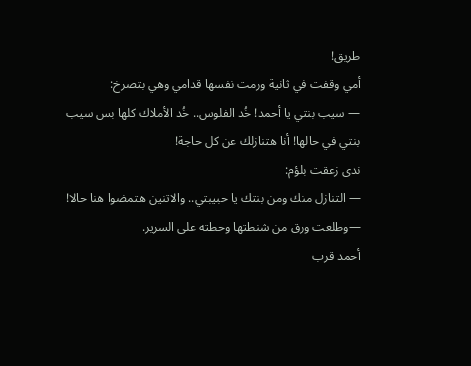طريق!
أمي وقفت في ثانية ورمت نفسها قدامي وهي بتصرخ:
— سيب بنتي يا أحمد! خُد الفلوس.. خُد الأملاك كلها بس سيب بنتي في حالها! أنا هتنازلك عن كل حاجة!
ندى زعقت بلؤم:
— التنازل منك ومن بنتك يا حبيبتي.. والاتنين هتمضوا هنا حالا! —وطلعت ورق من شنطتها وحطته على السرير.
أحمد قرب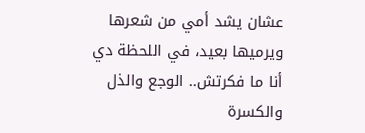عشان يشد أمي من شعرها ويرميها بعيد، في اللحظة دي أنا ما فكرتش.. الوجع والذل والكسرة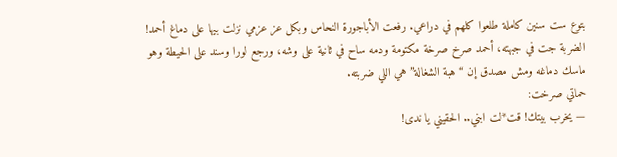بتوع ست سنين كاملة طلعوا كلهم في دراعي. رفعت الأباجورة النحاس وبكل عز عزمي نزلت بيها على دماغ أحمد!
الضربة جت في جبهته، أحمد صرخ صرخة مكتومة ودمه ساح في ثانية على وشه، ورجع لورا وسند على الحيطة وهو ماسك دماغه ومش مصدق إن “هبة الشغالة” هي اللي ضربته.
حماتي صرخت:
— يخرب بيتك! قت*لت ابني.. الحقيني يا ندى!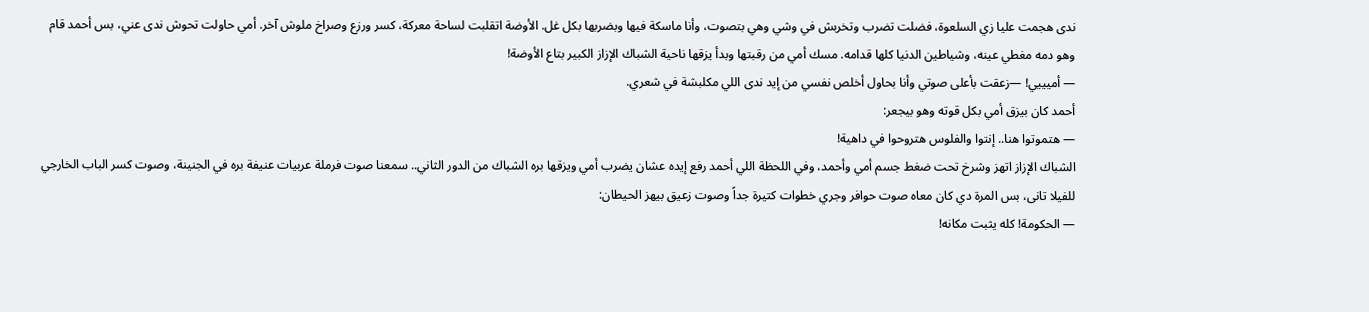ندى هجمت عليا زي السلعوة، فضلت تضرب وتخربش في وشي وهي بتصوت، وأنا ماسكة فيها وبضربها بكل غل. الأوضة اتقلبت لساحة معركة، كسر ورزع وصراخ ملوش آخر. أمي حاولت تحوش ندى عني، بس أحمد قام وهو دمه مغطي عينه، وشياطين الدنيا كلها قدامه. مسك أمي من رقبتها وبدأ يزقها ناحية الشباك الإزاز الكبير بتاع الأوضة!
— أميييي! —زعقت بأعلى صوتي وأنا بحاول أخلص نفسي من إيد ندى اللي مكلبشة في شعري.
أحمد كان بيزق أمي بكل قوته وهو بيجعر:
— هتموتوا هنا.. إنتوا والفلوس هتروحوا في داهية!
الشباك الإزاز اتهز وشرخ تحت ضغط جسم أمي وأحمد، وفي اللحظة اللي أحمد رفع إيده عشان يضرب أمي ويزقها بره الشباك من الدور الثاني.. سمعنا صوت فرملة عربيات عنيفة بره في الجنينة، وصوت كسر الباب الخارجي للفيلا تانى، بس المرة دي كان معاه صوت حوافر وجري خطوات كتيرة جداً وصوت زعيق بيهز الحيطان:
— الحكومة! كله يثبت مكانه!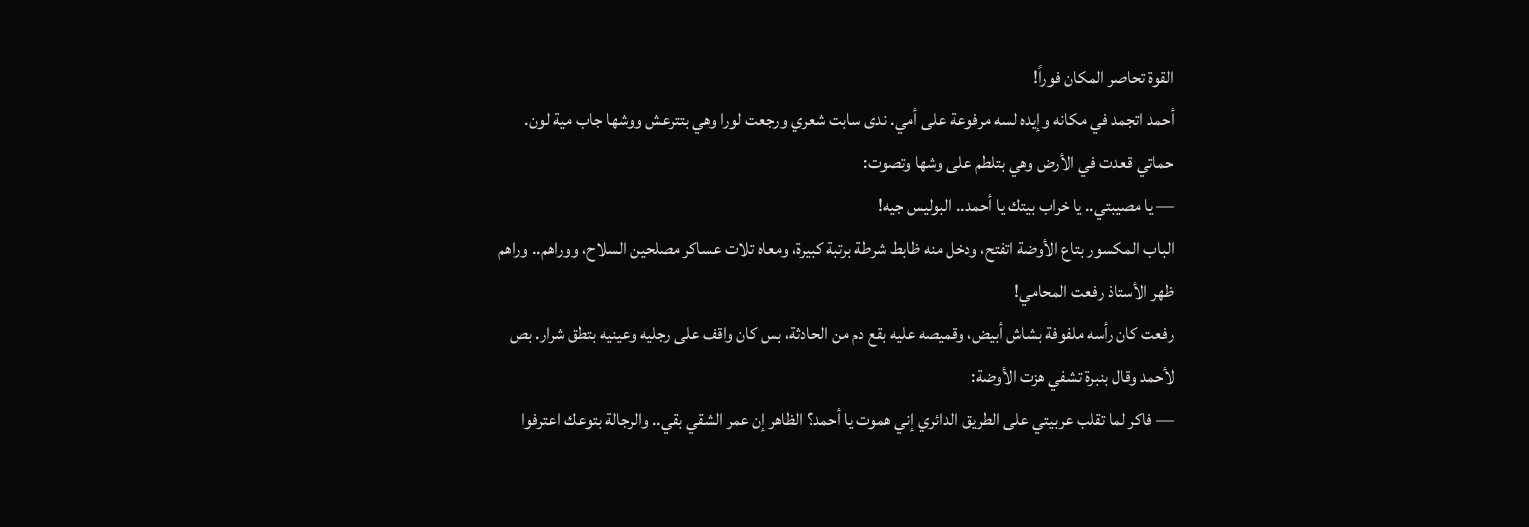القوة تحاصر المكان فوراً!
أحمد اتجمد في مكانه وإيده لسه مرفوعة على أمي. ندى سابت شعري ورجعت لورا وهي بتترعش ووشها جاب مية لون. حماتي قعدت في الأرض وهي بتلطم على وشها وتصوت:
— يا مصيبتي.. يا خراب بيتك يا أحمد.. البوليس جيه!
الباب المكسور بتاع الأوضة اتفتح، ودخل منه ظابط شرطة برتبة كبيرة، ومعاه تلات عساكر مصلحين السلاح، ووراهم.. وراهم ظهر الأستاذ رفعت المحامي!
رفعت كان رأسه ملفوفة بشاش أبيض، وقميصه عليه بقع دم من الحادثة، بس كان واقف على رجليه وعينيه بتطق شرار. بص لأحمد وقال بنبرة تشفي هزت الأوضة:
— فاكر لما تقلب عربيتي على الطريق الدائري إني هموت يا أحمد؟ الظاهر إن عمر الشقي بقي.. والرجالة بتوعك اعترفوا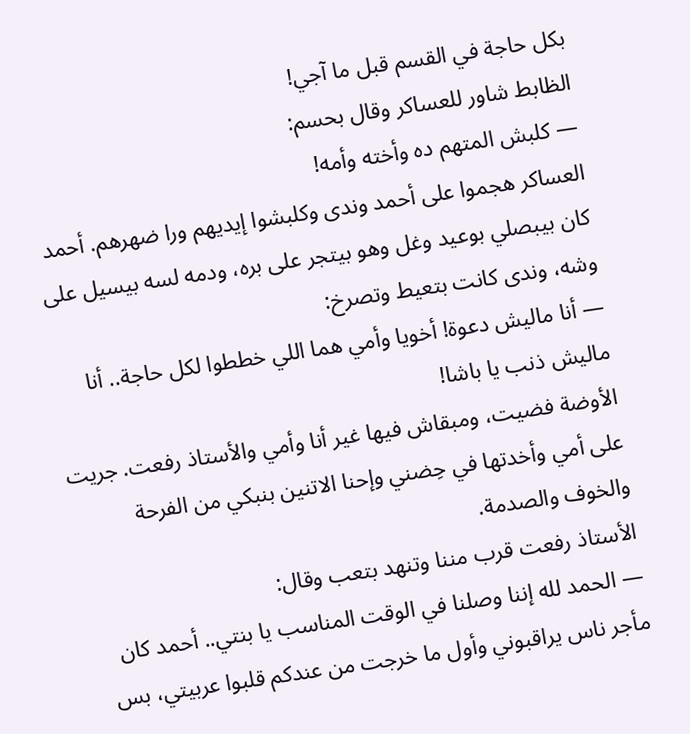بكل حاجة في القسم قبل ما آجي!
الظابط شاور للعساكر وقال بحسم:
— كلبش المتهم ده وأخته وأمه!
العساكر هجموا على أحمد وندى وكلبشوا إيديهم ورا ضهرهم. أحمد كان بيبصلي بوعيد وغل وهو بيتجر على بره، ودمه لسه بيسيل على وشه، وندى كانت بتعيط وتصرخ:
— أنا ماليش دعوة! أخويا وأمي هما اللي خططوا لكل حاجة.. أنا ماليش ذنب يا باشا!
الأوضة فضيت، ومبقاش فيها غير أنا وأمي والأستاذ رفعت. جريت على أمي وأخدتها في حِضني وإحنا الاتنين بنبكي من الفرحة والخوف والصدمة.
الأستاذ رفعت قرب مننا وتنهد بتعب وقال:
— الحمد لله إننا وصلنا في الوقت المناسب يا بنتي.. أحمد كان مأجر ناس يراقبوني وأول ما خرجت من عندكم قلبوا عربيتي، بس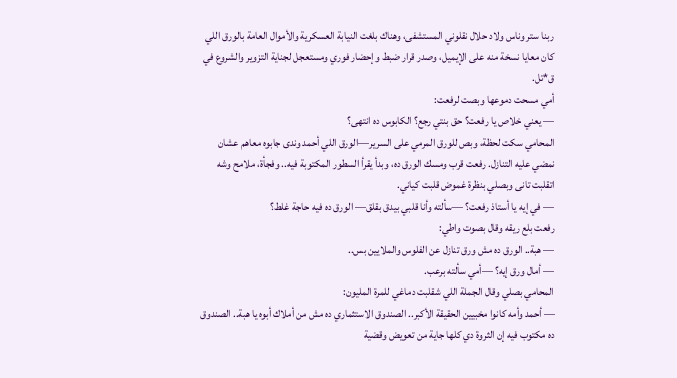ربنا ستر وناس ولاد حلال نقلوني المستشفى، وهناك بلغت النيابة العسكرية والأموال العامة بالورق اللي كان معايا نسخة منه على الإيميل، وصدر قرار ضبط وإحضار فوري ومستعجل لجناية التزوير والشروع في ق*تل.
أمي مسحت دموعها وبصت لرفعت:
— يعني خلاص يا رفعت؟ حق بنتي رجع؟ الكابوس ده انتهى؟
المحامي سكت لحظة، وبص للورق المرمي على السرير—الورق اللي أحمد وندى جابوه معاهم عشان نمضي عليه التنازل. رفعت قرب ومسك الورق ده، وبدأ يقرأ السطور المكتوبة فيه.. وفجأة، ملامح وشه اتقلبت تانى وبصلي بنظرة غموض قلبت كياني.
— في إيه يا أستاذ رفعت؟ —سألته وأنا قلبي بيدق بقلق— الورق ده فيه حاجة غلط؟
رفعت بلع ريقه وقال بصوت واطي:
— هبة.. الورق ده مش ورق تنازل عن الفلوس والملايين بس..
— أمال ورق إيه؟ —أمي سألته برعب.
المحامي بصلي وقال الجملة اللي شقلبت دماغي للمرة المليون:
— أحمد وأمه كانوا مخبيين الحقيقة الأكبر.. الصندوق الاستثماري ده مش من أملاك أبوه يا هبة.. الصندوق ده مكتوب فيه إن الثروة دي كلها جاية من تعويض وقضية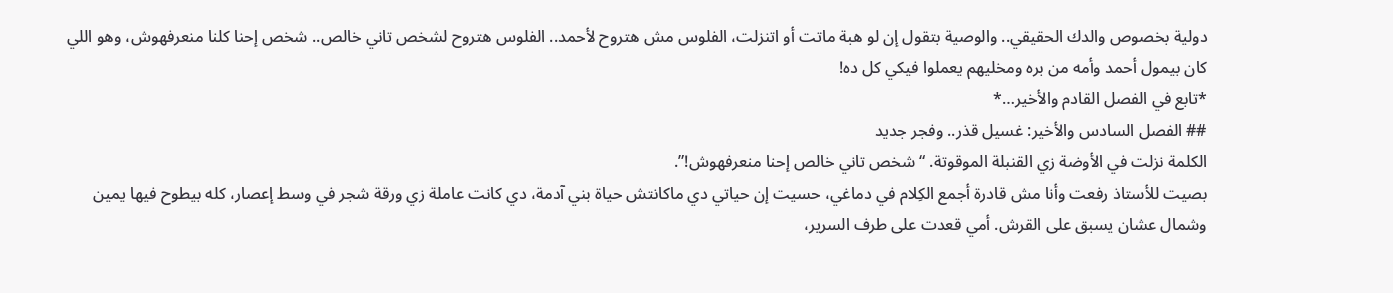دولية بخصوص والدك الحقيقي.. والوصية بتقول إن لو هبة ماتت أو اتنزلت، الفلوس مش هتروح لأحمد.. الفلوس هتروح لشخص تاني خالص.. شخص إحنا كلنا منعرفهوش، وهو اللي كان بيمول أحمد وأمه من بره ومخليهم يعملوا فيكي كل ده!
*تابع في الفصل القادم والأخير…*
## الفصل السادس والأخير: غسيل قذر.. وفجر جديد
الكلمة نزلت في الأوضة زي القنبلة الموقوتة. “شخص تاني خالص إحنا منعرفهوش!”.
بصيت للأستاذ رفعت وأنا مش قادرة أجمع الكِلام في دماغي، حسيت إن حياتي دي ماكانتش حياة بني آدمة، دي كانت عاملة زي ورقة شجر في وسط إعصار، كله بيطوح فيها يمين وشمال عشان يسبق على القرش. أمي قعدت على طرف السرير،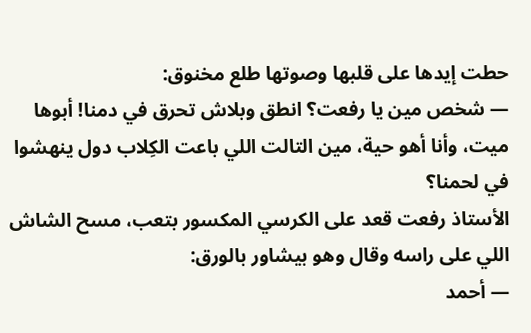حطت إيدها على قلبها وصوتها طلع مخنوق:
— شخص مين يا رفعت؟ انطق وبلاش تحرق في دمنا! أبوها ميت، وأنا أهو حية، مين التالت اللي باعت الكِلاب دول ينهشوا في لحمنا؟
الأستاذ رفعت قعد على الكرسي المكسور بتعب، مسح الشاش اللي على راسه وقال وهو بيشاور بالورق:
— أحمد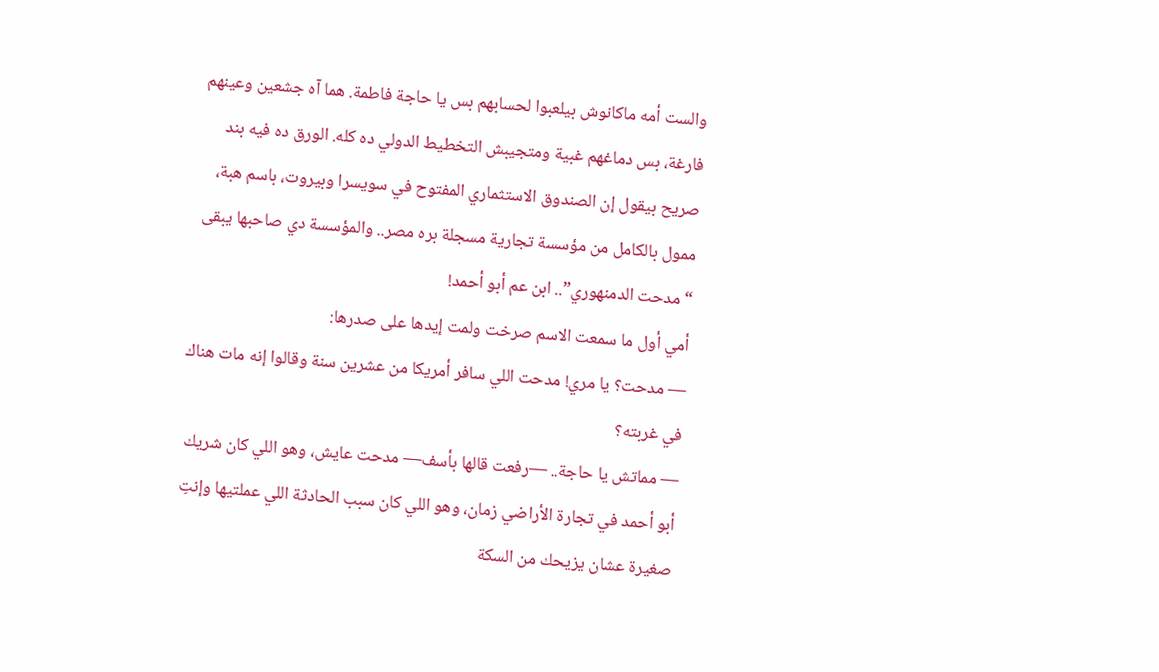والست أمه ماكانوش بيلعبوا لحسابهم بس يا حاجة فاطمة. هما آه جشعين وعينهم فارغة، بس دماغهم غبية ومتجيبش التخطيط الدولي ده كله. الورق ده فيه بند صريح بيقول إن الصندوق الاستثماري المفتوح في سويسرا وبيروت، باسم هبة، ممول بالكامل من مؤسسة تجارية مسجلة بره مصر.. والمؤسسة دي صاحبها يبقى “مدحت الدمنهوري”.. ابن عم أبو أحمد!
أمي أول ما سمعت الاسم صرخت ولمت إيدها على صدرها:
— مدحت؟ يا مري! مدحت اللي سافر أمريكا من عشرين سنة وقالوا إنه مات هناك في غربته؟
— مماتش يا حاجة.. —رفعت قالها بأسف— مدحت عايش، وهو اللي كان شريك أبو أحمد في تجارة الأراضي زمان، وهو اللي كان سبب الحادثة اللي عملتيها وإنتِ صغيرة عشان يزيحك من السكة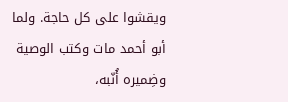ويقشوا على كل حاجة. ولما أبو أحمد مات وكتب الوصية وضِميره أُنّبه،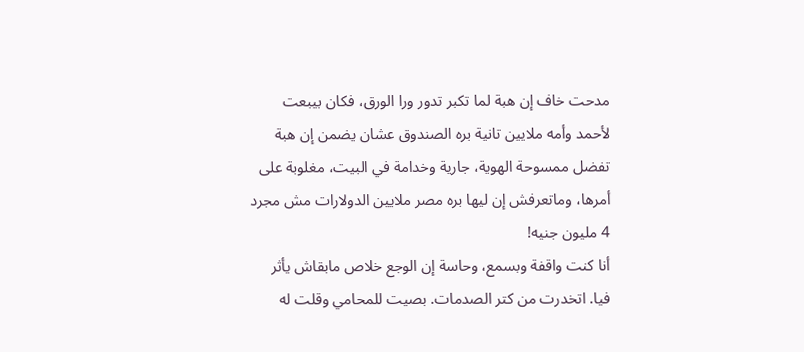مدحت خاف إن هبة لما تكبر تدور ورا الورق، فكان بيبعت لأحمد وأمه ملايين تانية بره الصندوق عشان يضمن إن هبة تفضل ممسوحة الهوية، جارية وخدامة في البيت، مغلوبة على أمرها، وماتعرفش إن ليها بره مصر ملايين الدولارات مش مجرد 4 مليون جنيه!
أنا كنت واقفة وبسمع، وحاسة إن الوجع خلاص مابقاش يأثر فيا. اتخدرت من كتر الصدمات. بصيت للمحامي وقلت له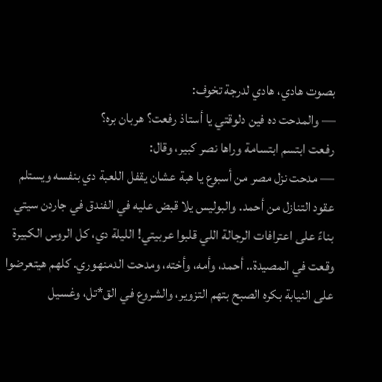بصوت هادي، هادي لدرجة تخوف:
— والمدحت ده فين دلوقتي يا أستاذ رفعت؟ هربان بره؟
رفعت ابتسم ابتسامة وراها نصر كبير، وقال:
— مدحت نزل مصر من أسبوع يا هبة عشان يقفل اللعبة دي بنفسه ويستلم عقود التنازل من أحمد. والبوليس يلا قبض عليه في الفندق في جاردن سيتي بناءً على اعترافات الرجالة اللي قلبوا عربيتي! الليلة دي، كل الروس الكبيرة وقعت في المصيدة.. أحمد، وأمه، وأخته، ومدحت الدمنهوري. كلهم هيتعرضوا على النيابة بكره الصبح بتهم التزوير، والشروع في الق*تل، وغسيل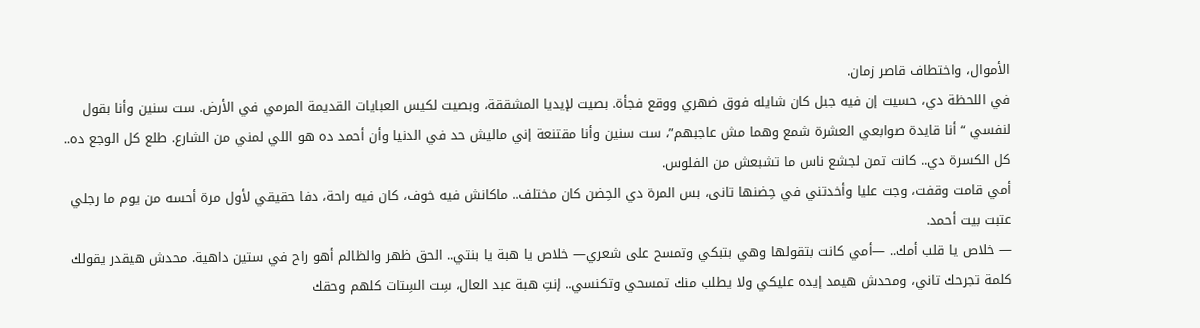الأموال، واختطاف قاصر زمان.
في اللحظة دي، حسيت إن فيه جبل كان شايله فوق ضهري ووقع فجأة. بصيت لإيديا المشققة، وبصيت لكيس العبايات القديمة المرمي في الأرض. ست سنين وأنا بقول لنفسي “أنا قايدة صوابعي العشرة شمع وهما مش عاجبهم”، ست سنين وأنا مقتنعة إني ماليش حد في الدنيا وأن أحمد ده هو اللي لمني من الشارع. طلع كل الوجع ده.. كل الكسرة دي.. كانت تمن لجشع ناس ما تشبعش من الفلوس.
أمي قامت وقفت، وجت عليا وأخدتني في حِضنها تانى، بس المرة دي الحِضن كان مختلف.. ماكانش فيه خوف، كان فيه راحة، دفا حقيقي لأول مرة أحسه من يوم ما رجلي عتبت بيت أحمد.
— خلاص يا قلب أمك.. —أمي كانت بتقولها وهي بتبكي وتمسح على شعري— خلاص يا هبة يا بنتي.. الحق ظهر والظالم أهو راح في ستين داهية. محدش هيقدر يقولك كلمة تجرحك تاني، ومحدش هيمد إيده عليكي ولا يطلب منك تمسحي وتكنسي.. إنتِ هبة عبد العال، سِت السِتات كلهم وحقك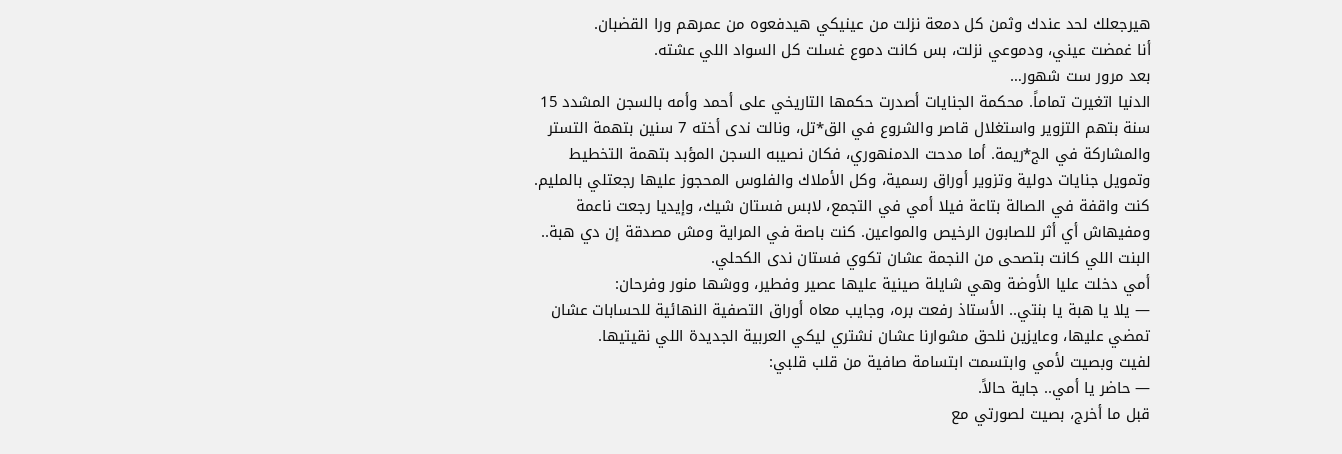هيرجعلك لحد عندك وثمن كل دمعة نزلت من عينيكي هيدفعوه من عمرهم ورا القضبان.
أنا غمضت عيني، ودموعي نزلت، بس كانت دموع غسلت كل السواد اللي عشته.
بعد مرور ست شهور…
الدنيا اتغيرت تماماً. محكمة الجنايات أصدرت حكمها التاريخي على أحمد وأمه بالسجن المشدد 15 سنة بتهم التزوير واستغلال قاصر والشروع في الق*تل، ونالت ندى أخته 7 سنين بتهمة التستر والمشاركة في الج*ريمة. أما مدحت الدمنهوري، فكان نصيبه السجن المؤبد بتهمة التخطيط وتمويل جنايات دولية وتزوير أوراق رسمية، وكل الأملاك والفلوس المحجوز عليها رجعتلي بالمليم.
كنت واقفة في الصالة بتاعة فيلا أمي في التجمع، لابس فستان شيك، وإيديا رجعت ناعمة ومفيهاش أي أثر للصابون الرخيص والمواعين. كنت باصة في المراية ومش مصدقة إن دي هبة.. البنت اللي كانت بتصحى من النجمة عشان تكوي فستان ندى الكحلي.
أمي دخلت عليا الأوضة وهي شايلة صينية عليها عصير وفطير، ووشها منور وفرحان:
— يلا يا هبة يا بنتي.. الأستاذ رفعت بره، وجايب معاه أوراق التصفية النهائية للحسابات عشان تمضي عليها، وعايزين نلحق مشوارنا عشان نشتري ليكي العربية الجديدة اللي نقيتيها.
لفيت وبصيت لأمي وابتسمت ابتسامة صافية من قلب قلبي:
— حاضر يا أمي.. جاية حالاً.
قبل ما أخرج، بصيت لصورتي مع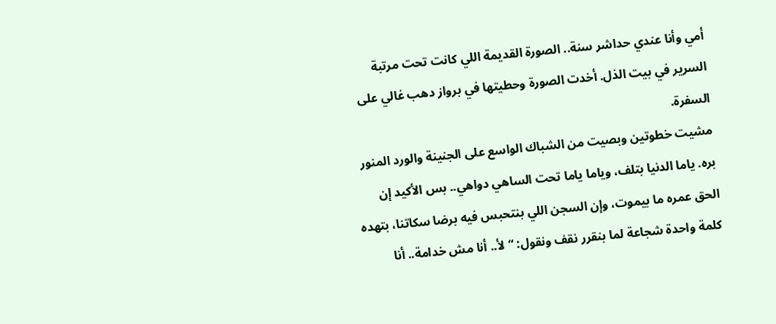أمي وأنا عندي حداشر سنة.. الصورة القديمة اللي كانت تحت مرتبة السرير في بيت الذل. أخدت الصورة وحطيتها في برواز دهب غالي على السفرة.
مشيت خطوتين وبصيت من الشباك الواسع على الجنينة والورد المنور بره. ياما الدنيا بتلف، وياما ياما تحت الساهي دواهي.. بس الأكيد إن الحق عمره ما بيموت، وإن السجن اللي بنتحبس فيه برضا سكاتنا، بتهده كلمة واحدة شجاعة لما بنقرر نقف ونقول: “لأ.. أنا مش خدامة.. أنا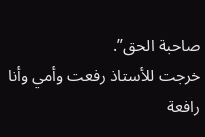صاحبة الحق”.
خرجت للأستاذ رفعت وأمي وأنا رافعة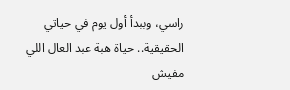راسي، وببدأ أول يوم في حياتي الحقيقية.. حياة هبة عبد العال اللي مفيش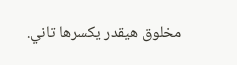مخلوق هيقدر يكسرها تاني.